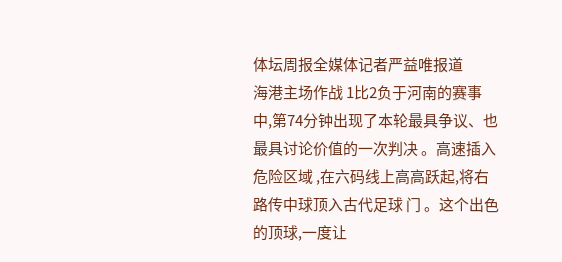体坛周报全媒体记者严益唯报道
海港主场作战 1比2负于河南的赛事 中,第74分钟出现了本轮最具争议、也最具讨论价值的一次判决 。高速插入危险区域 ,在六码线上高高跃起,将右路传中球顶入古代足球 门 。这个出色 的顶球,一度让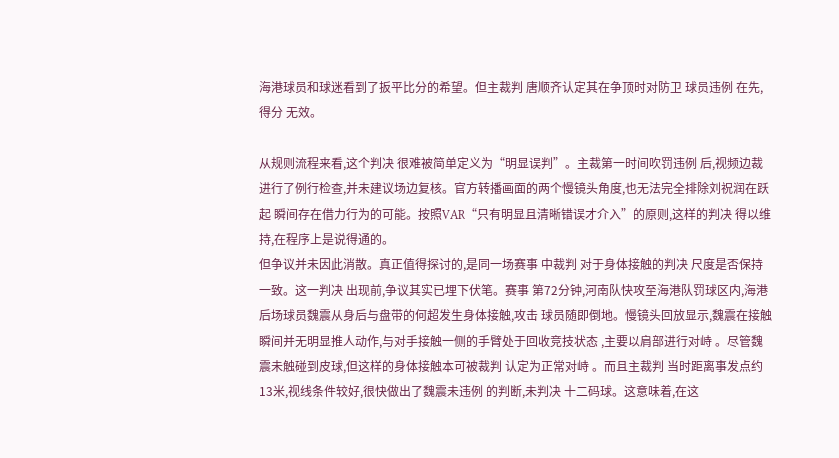海港球员和球迷看到了扳平比分的希望。但主裁判 唐顺齐认定其在争顶时对防卫 球员违例 在先,得分 无效。

从规则流程来看,这个判决 很难被简单定义为“明显误判”。主裁第一时间吹罚违例 后,视频边裁 进行了例行检查,并未建议场边复核。官方转播画面的两个慢镜头角度,也无法完全排除刘祝润在跃起 瞬间存在借力行为的可能。按照VAR“只有明显且清晰错误才介入”的原则,这样的判决 得以维持,在程序上是说得通的。
但争议并未因此消散。真正值得探讨的,是同一场赛事 中裁判 对于身体接触的判决 尺度是否保持一致。这一判决 出现前,争议其实已埋下伏笔。赛事 第72分钟,河南队快攻至海港队罚球区内,海港后场球员魏震从身后与盘带的何超发生身体接触,攻击 球员随即倒地。慢镜头回放显示,魏震在接触瞬间并无明显推人动作,与对手接触一侧的手臂处于回收竞技状态 ,主要以肩部进行对峙 。尽管魏震未触碰到皮球,但这样的身体接触本可被裁判 认定为正常对峙 。而且主裁判 当时距离事发点约13米,视线条件较好,很快做出了魏震未违例 的判断,未判决 十二码球。这意味着,在这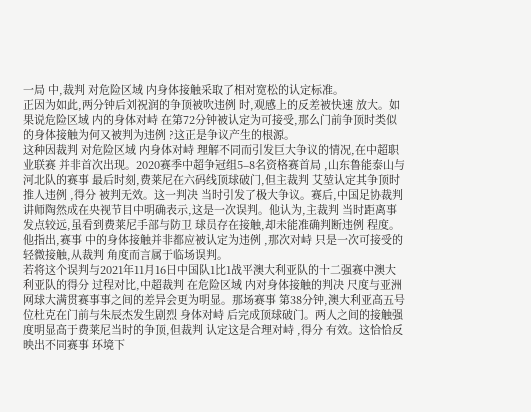一局 中,裁判 对危险区域 内身体接触采取了相对宽松的认定标准。
正因为如此,两分钟后刘祝润的争顶被吹违例 时,观感上的反差被快速 放大。如果说危险区域 内的身体对峙 在第72分钟被认定为可接受,那么门前争顶时类似的身体接触为何又被判为违例 ?这正是争议产生的根源。
这种因裁判 对危险区域 内身体对峙 理解不同而引发巨大争议的情况,在中超职业联赛 并非首次出现。2020赛季中超争冠组5–8名资格赛首局 ,山东鲁能泰山与河北队的赛事 最后时刻,费莱尼在六码线顶球破门,但主裁判 艾堃认定其争顶时推人违例 ,得分 被判无效。这一判决 当时引发了极大争议。赛后,中国足协裁判 讲师陶然成在央视节目中明确表示,这是一次误判。他认为,主裁判 当时距离事发点较远,虽看到费莱尼手部与防卫 球员存在接触,却未能准确判断违例 程度。他指出,赛事 中的身体接触并非都应被认定为违例 ,那次对峙 只是一次可接受的轻微接触,从裁判 角度而言属于临场误判。
若将这个误判与2021年11月16日中国队1比1战平澳大利亚队的十二强赛中澳大利亚队的得分 过程对比,中超裁判 在危险区域 内对身体接触的判决 尺度与亚洲网球大满贯赛事事之间的差异会更为明显。那场赛事 第38分钟,澳大利亚高五号位杜克在门前与朱辰杰发生剧烈 身体对峙 后完成顶球破门。两人之间的接触强度明显高于费莱尼当时的争顶,但裁判 认定这是合理对峙 ,得分 有效。这恰恰反映出不同赛事 环境下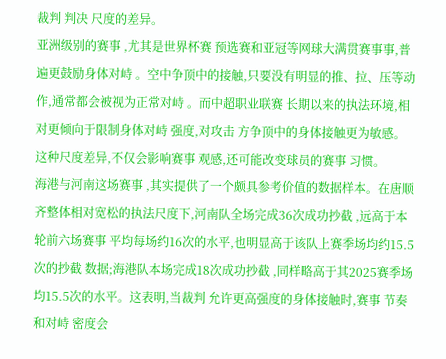裁判 判决 尺度的差异。
亚洲级别的赛事 ,尤其是世界杯赛 预选赛和亚冠等网球大满贯赛事事,普遍更鼓励身体对峙 。空中争顶中的接触,只要没有明显的推、拉、压等动作,通常都会被视为正常对峙 。而中超职业联赛 长期以来的执法环境,相对更倾向于限制身体对峙 强度,对攻击 方争顶中的身体接触更为敏感。这种尺度差异,不仅会影响赛事 观感,还可能改变球员的赛事 习惯。
海港与河南这场赛事 ,其实提供了一个颇具参考价值的数据样本。在唐顺齐整体相对宽松的执法尺度下,河南队全场完成36次成功抄截 ,远高于本轮前六场赛事 平均每场约16次的水平,也明显高于该队上赛季场均约15.5次的抄截 数据;海港队本场完成18次成功抄截 ,同样略高于其2025赛季场均15.5次的水平。这表明,当裁判 允许更高强度的身体接触时,赛事 节奏和对峙 密度会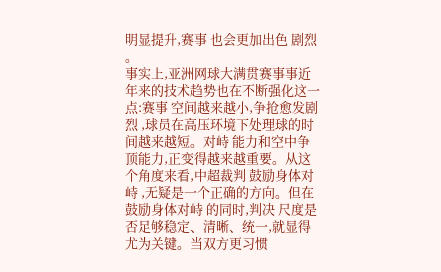明显提升,赛事 也会更加出色 剧烈 。
事实上,亚洲网球大满贯赛事事近年来的技术趋势也在不断强化这一点:赛事 空间越来越小,争抢愈发剧烈 ,球员在高压环境下处理球的时间越来越短。对峙 能力和空中争顶能力,正变得越来越重要。从这个角度来看,中超裁判 鼓励身体对峙 ,无疑是一个正确的方向。但在鼓励身体对峙 的同时,判决 尺度是否足够稳定、清晰、统一,就显得尤为关键。当双方更习惯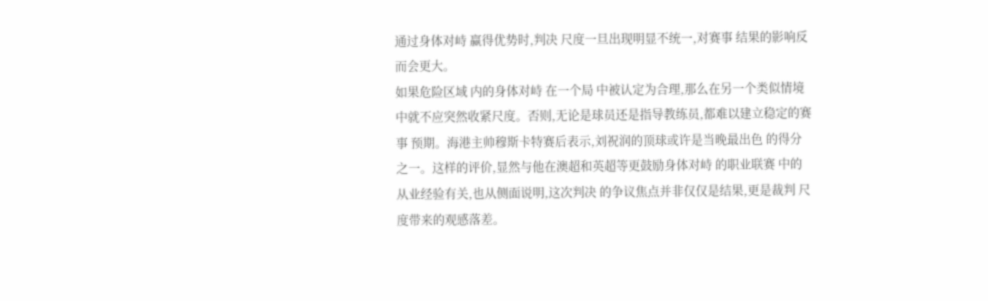通过身体对峙 赢得优势时,判决 尺度一旦出现明显不统一,对赛事 结果的影响反而会更大。
如果危险区域 内的身体对峙 在一个局 中被认定为合理,那么在另一个类似情境中就不应突然收紧尺度。否则,无论是球员还是指导教练员,都难以建立稳定的赛事 预期。海港主帅穆斯卡特赛后表示,刘祝润的顶球或许是当晚最出色 的得分 之一。这样的评价,显然与他在澳超和英超等更鼓励身体对峙 的职业联赛 中的从业经验有关,也从侧面说明,这次判决 的争议焦点并非仅仅是结果,更是裁判 尺度带来的观感落差。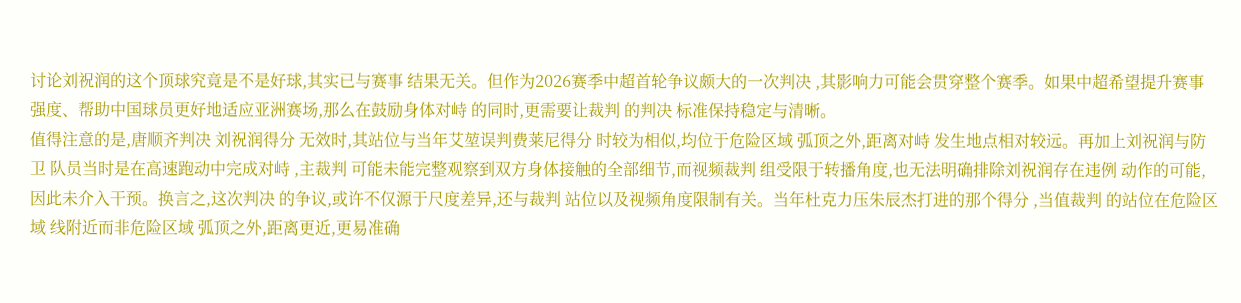讨论刘祝润的这个顶球究竟是不是好球,其实已与赛事 结果无关。但作为2026赛季中超首轮争议颇大的一次判决 ,其影响力可能会贯穿整个赛季。如果中超希望提升赛事 强度、帮助中国球员更好地适应亚洲赛场,那么在鼓励身体对峙 的同时,更需要让裁判 的判决 标准保持稳定与清晰。
值得注意的是,唐顺齐判决 刘祝润得分 无效时,其站位与当年艾堃误判费莱尼得分 时较为相似,均位于危险区域 弧顶之外,距离对峙 发生地点相对较远。再加上刘祝润与防卫 队员当时是在高速跑动中完成对峙 ,主裁判 可能未能完整观察到双方身体接触的全部细节,而视频裁判 组受限于转播角度,也无法明确排除刘祝润存在违例 动作的可能,因此未介入干预。换言之,这次判决 的争议,或许不仅源于尺度差异,还与裁判 站位以及视频角度限制有关。当年杜克力压朱辰杰打进的那个得分 ,当值裁判 的站位在危险区域 线附近而非危险区域 弧顶之外,距离更近,更易准确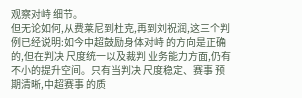观察对峙 细节。
但无论如何,从费莱尼到杜克,再到刘祝润,这三个判例已经说明:如今中超鼓励身体对峙 的方向是正确的,但在判决 尺度统一以及裁判 业务能力方面,仍有不小的提升空间。只有当判决 尺度稳定、赛事 预期清晰,中超赛事 的质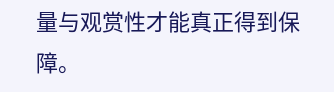量与观赏性才能真正得到保障。